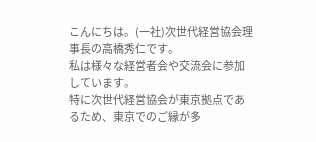こんにちは。(一社)次世代経営協会理事長の高橋秀仁です。
私は様々な経営者会や交流会に参加しています。
特に次世代経営協会が東京拠点であるため、東京でのご縁が多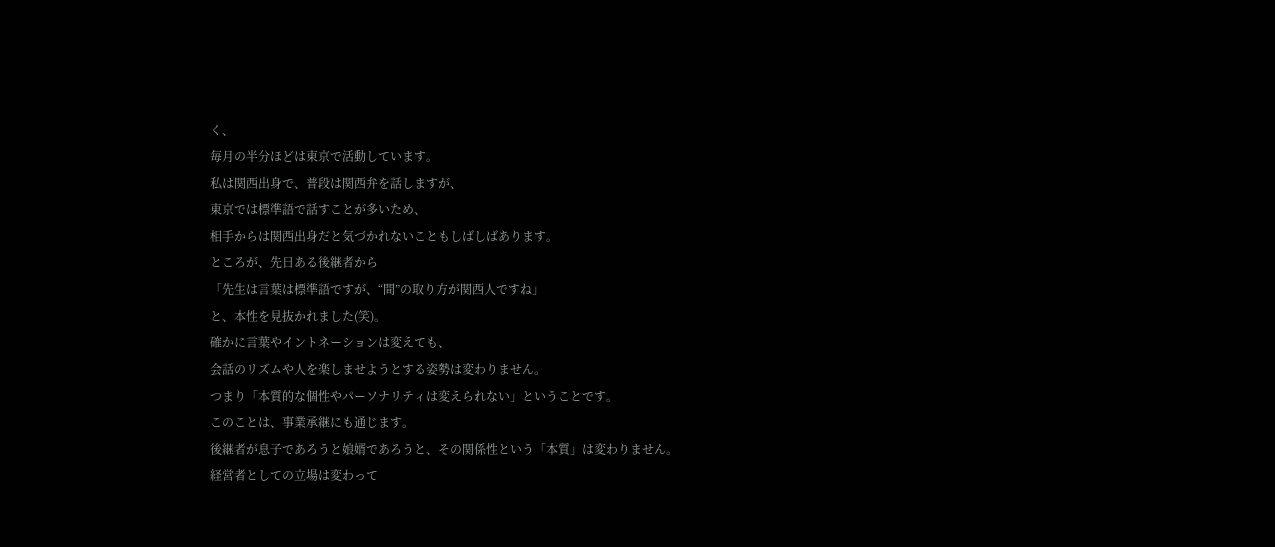く、
毎月の半分ほどは東京で活動しています。
私は関西出身で、普段は関西弁を話しますが、
東京では標準語で話すことが多いため、
相手からは関西出身だと気づかれないこともしばしばあります。
ところが、先日ある後継者から
「先生は言葉は標準語ですが、“間”の取り方が関西人ですね」
と、本性を見抜かれました(笑)。
確かに言葉やイントネーションは変えても、
会話のリズムや人を楽しませようとする姿勢は変わりません。
つまり「本質的な個性やパーソナリティは変えられない」ということです。
このことは、事業承継にも通じます。
後継者が息子であろうと娘婿であろうと、その関係性という「本質」は変わりません。
経営者としての立場は変わって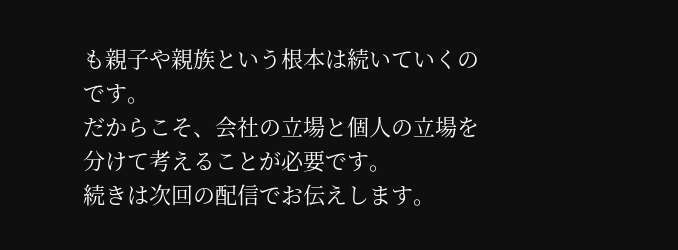も親子や親族という根本は続いていくのです。
だからこそ、会社の立場と個人の立場を分けて考えることが必要です。
続きは次回の配信でお伝えします。